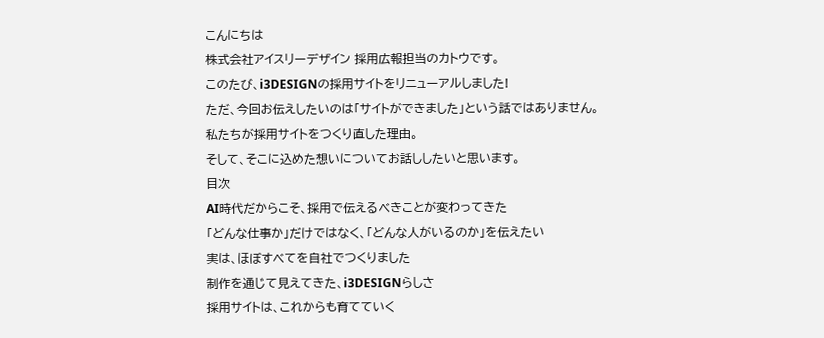こんにちは
株式会社アイスリーデザイン 採用広報担当のカトウです。
このたび、i3DESIGNの採用サイトをリニューアルしました!
ただ、今回お伝えしたいのは「サイトができました」という話ではありません。
私たちが採用サイトをつくり直した理由。
そして、そこに込めた想いについてお話ししたいと思います。
目次
AI時代だからこそ、採用で伝えるべきことが変わってきた
「どんな仕事か」だけではなく、「どんな人がいるのか」を伝えたい
実は、ほぼすべてを自社でつくりました
制作を通じて見えてきた、i3DESIGNらしさ
採用サイトは、これからも育てていく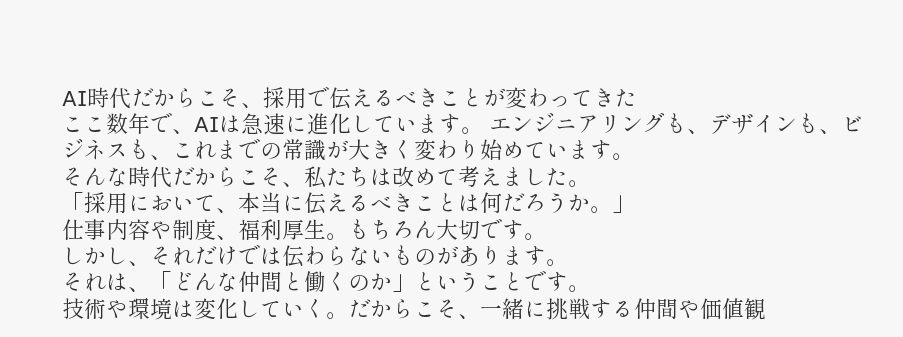AI時代だからこそ、採用で伝えるべきことが変わってきた
ここ数年で、AIは急速に進化しています。 エンジニアリングも、デザインも、ビジネスも、これまでの常識が大きく変わり始めています。
そんな時代だからこそ、私たちは改めて考えました。
「採用において、本当に伝えるべきことは何だろうか。」
仕事内容や制度、福利厚生。もちろん大切です。
しかし、それだけでは伝わらないものがあります。
それは、「どんな仲間と働くのか」ということです。
技術や環境は変化していく。だからこそ、一緒に挑戦する仲間や価値観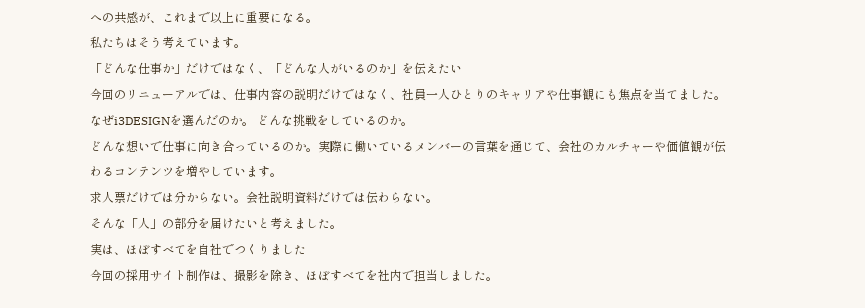への共感が、これまで以上に重要になる。
私たちはそう考えています。
「どんな仕事か」だけではなく、「どんな人がいるのか」を伝えたい
今回のリニューアルでは、仕事内容の説明だけではなく、社員一人ひとりのキャリアや仕事観にも焦点を当てました。
なぜi3DESIGNを選んだのか。 どんな挑戦をしているのか。
どんな想いで仕事に向き合っているのか。実際に働いているメンバーの言葉を通じて、会社のカルチャーや価値観が伝わるコンテンツを増やしています。
求人票だけでは分からない。会社説明資料だけでは伝わらない。
そんな「人」の部分を届けたいと考えました。
実は、ほぼすべてを自社でつくりました
今回の採用サイト制作は、撮影を除き、ほぼすべてを社内で担当しました。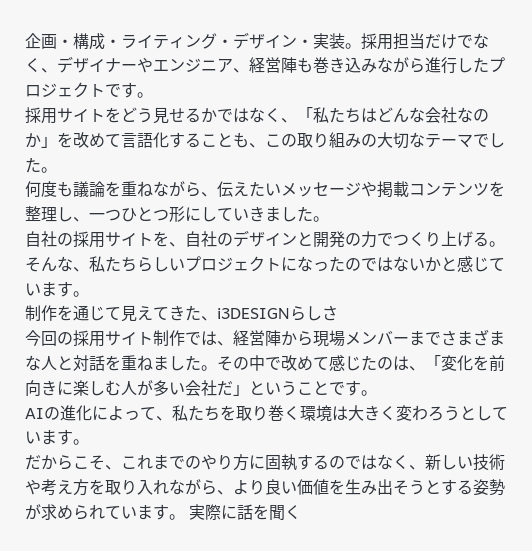企画・構成・ライティング・デザイン・実装。採用担当だけでなく、デザイナーやエンジニア、経営陣も巻き込みながら進行したプロジェクトです。
採用サイトをどう見せるかではなく、「私たちはどんな会社なのか」を改めて言語化することも、この取り組みの大切なテーマでした。
何度も議論を重ねながら、伝えたいメッセージや掲載コンテンツを整理し、一つひとつ形にしていきました。
自社の採用サイトを、自社のデザインと開発の力でつくり上げる。 そんな、私たちらしいプロジェクトになったのではないかと感じています。
制作を通じて見えてきた、i3DESIGNらしさ
今回の採用サイト制作では、経営陣から現場メンバーまでさまざまな人と対話を重ねました。その中で改めて感じたのは、「変化を前向きに楽しむ人が多い会社だ」ということです。
AIの進化によって、私たちを取り巻く環境は大きく変わろうとしています。
だからこそ、これまでのやり方に固執するのではなく、新しい技術や考え方を取り入れながら、より良い価値を生み出そうとする姿勢が求められています。 実際に話を聞く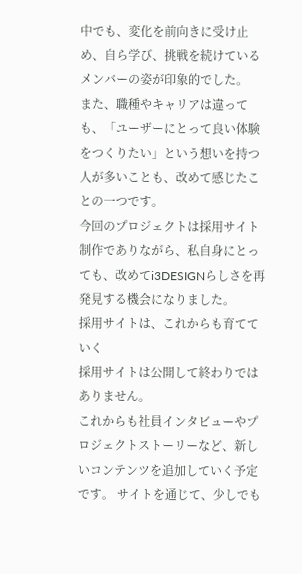中でも、変化を前向きに受け止め、自ら学び、挑戦を続けているメンバーの姿が印象的でした。
また、職種やキャリアは違っても、「ユーザーにとって良い体験をつくりたい」という想いを持つ人が多いことも、改めて感じたことの一つです。
今回のプロジェクトは採用サイト制作でありながら、私自身にとっても、改めてi3DESIGNらしさを再発見する機会になりました。
採用サイトは、これからも育てていく
採用サイトは公開して終わりではありません。
これからも社員インタビューやプロジェクトストーリーなど、新しいコンテンツを追加していく予定です。 サイトを通じて、少しでも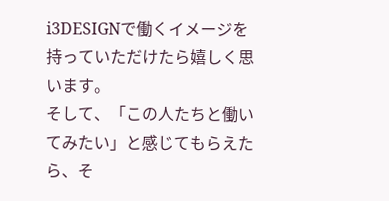i3DESIGNで働くイメージを持っていただけたら嬉しく思います。
そして、「この人たちと働いてみたい」と感じてもらえたら、そ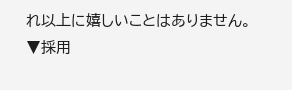れ以上に嬉しいことはありません。
▼採用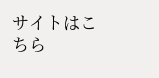サイトはこちら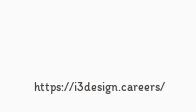https://i3design.careers/